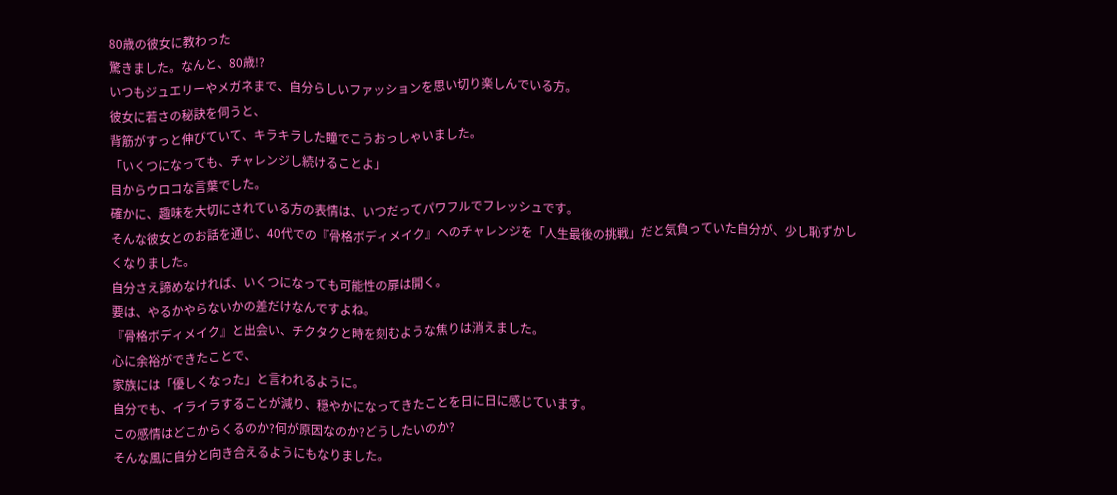80歳の彼女に教わった
驚きました。なんと、80歳!?
いつもジュエリーやメガネまで、自分らしいファッションを思い切り楽しんでいる方。
彼女に若さの秘訣を伺うと、
背筋がすっと伸びていて、キラキラした瞳でこうおっしゃいました。
「いくつになっても、チャレンジし続けることよ」
目からウロコな言葉でした。
確かに、趣味を大切にされている方の表情は、いつだってパワフルでフレッシュです。
そんな彼女とのお話を通じ、40代での『骨格ボディメイク』へのチャレンジを「人生最後の挑戦」だと気負っていた自分が、少し恥ずかしくなりました。
自分さえ諦めなければ、いくつになっても可能性の扉は開く。
要は、やるかやらないかの差だけなんですよね。
『骨格ボディメイク』と出会い、チクタクと時を刻むような焦りは消えました。
心に余裕ができたことで、
家族には「優しくなった」と言われるように。
自分でも、イライラすることが減り、穏やかになってきたことを日に日に感じています。
この感情はどこからくるのか?何が原因なのか?どうしたいのか?
そんな風に自分と向き合えるようにもなりました。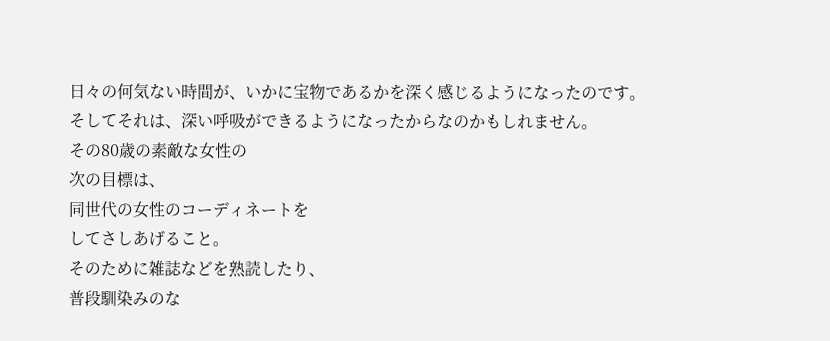日々の何気ない時間が、いかに宝物であるかを深く感じるようになったのです。
そしてそれは、深い呼吸ができるようになったからなのかもしれません。
その80歳の素敵な女性の
次の目標は、
同世代の女性のコーディネートを
してさしあげること。
そのために雑誌などを熟読したり、
普段馴染みのな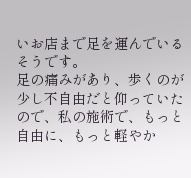いお店まで足を運んでいるそうです。
足の痛みがあり、歩くのが少し不自由だと仰っていたので、私の施術で、もっと自由に、もっと軽やか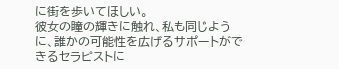に街を歩いてほしい。
彼女の瞳の輝きに触れ、私も同じように、誰かの可能性を広げるサポートができるセラピストに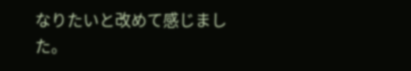なりたいと改めて感じました。